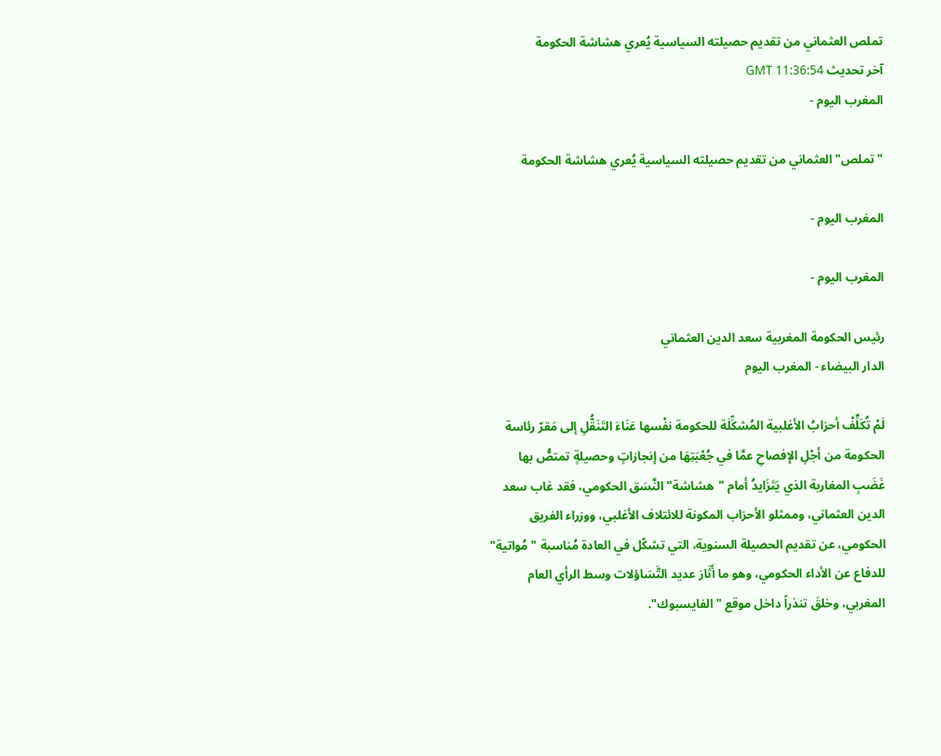تملص العثماني من تقديم حصيلته السياسية يُعري هشاشة الحكومة
آخر تحديث GMT 11:36:54
المغرب اليوم -

"تملص" العثماني من تقديم حصيلته السياسية يُعري هشاشة الحكومة

المغرب اليوم -

المغرب اليوم -

رئيس الحكومة المغربية سعد الدين العثماني
الدار البيضاء - المغرب اليوم

لَمْ تُكَلٍّفْ أحزابُ الأغلبية المُشكِّلَة للحكومة نفْسها عَنَاءَ التَنَقُّلِ إلى مَقرّ رئاسة الحكومة من أجْلِ الإفصاحِ عمَّا في جُعْبَتِهَا من إنجازاتٍ وحصيلةٍ تمتصُّ بها غَضَبِ المغاربة الذي يَتَزَايدُ أمام "هشاشة" النَّسَق الحكومي، فقد غاب سعد الدين العثماني، وممثلو الأحزاب المكونة للائتلاف الأغلبي، ووزراء الفريق الحكومي، عن تقديم الحصيلة السنوية، التي تشكّل في العادة مُناسبة "مُواتية" للدفاع عن الأداء الحكومي، وهو ما أَثَارَ عديد التَّسَاؤلات وسط الرأي العام المغربي، وخلقَ تنذراً داخل موقع "الفايسبوك".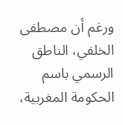ورغم أن مصطفى الخلفي، الناطق الرسمي باسم الحكومة المغربية،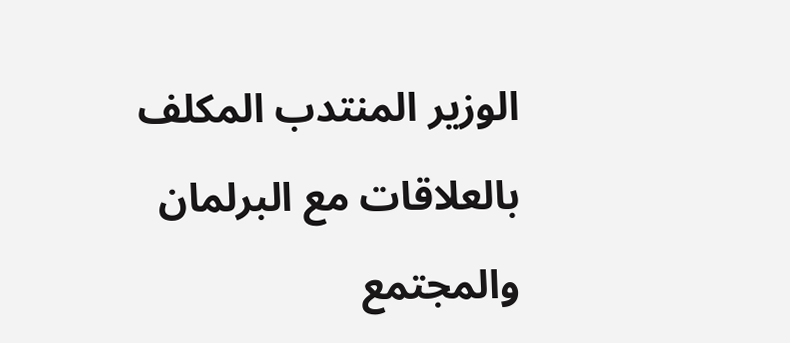الوزير المنتدب المكلف بالعلاقات مع البرلمان والمجتمع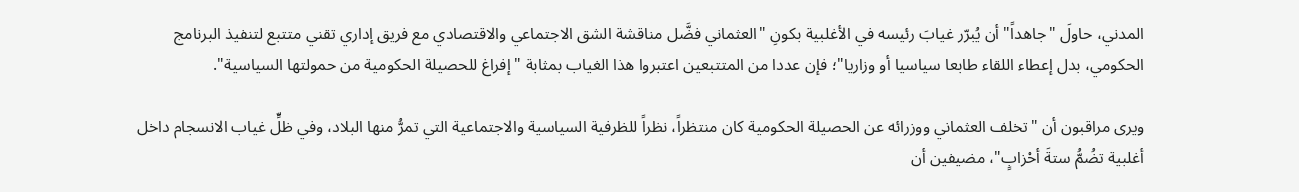المدني، حاولَ "جاهداً" أن يُبرّر غيابَ رئيسه في الأغلبية بكونِ "العثماني فضَّل مناقشة الشق الاجتماعي والاقتصادي مع فريق إداري تقني متتبع لتنفيذ البرنامج الحكومي، بدل إعطاء اللقاء طابعا سياسيا أو وزاريا"؛ فإن عددا من المتتبعين اعتبروا هذا الغياب بمثابة "إفراغ للحصيلة الحكومية من حمولتها السياسية".

ويرى مراقبون أن "تخلف العثماني ووزرائه عن الحصيلة الحكومية كان منتظراً، نظراً للظرفية السياسية والاجتماعية التي تمرُّ منها البلاد، وفي ظلٍّ غياب الانسجام داخل أغلبية تضُمُّ ستةَ أحْزابٍ"، مضيفين أن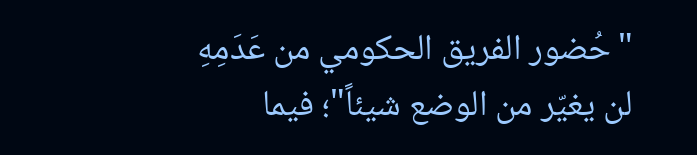"حُضور الفريق الحكومي من عَدَمِهِ لن يغيّر من الوضع شيئاً"؛ فيما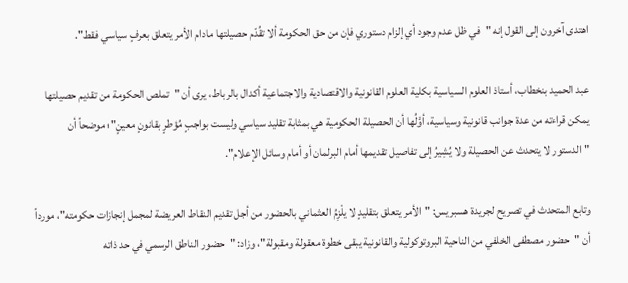اهتدى آخرون إلى القول إنه "في ظل عدم وجود أي إلزام دستوري فإن من حق الحكومة ألا تقُدّم حصيلتها مادام الأمر يتعلق بعرفٍ سياسي فقط".

عبد الحميد بنخطاب، أستاذ العلوم السياسية بكلية العلوم القانونية والاقتصادية والاجتماعية أكدال بالرباط، يرى أن "تملص الحكومة من تقديم حصيلتها يمكن قراءته من عدة جوانب قانونية وسياسية، أوَّلُها أن الحصيلة الحكومية هي بمثابة تقليد سياسي وليست بواجبٍ مُؤطرٍ بقانونٍ معينٍ"؛ موضحاً أن "الدستور لا يتحدث عن الحصيلة ولا يُشِيرُ إلى تفاصيل تقديمها أمام البرلمان أو أمام وسائل الإعلام".

وتابع المتحدث في تصريح لجريدة هسبريس: "الأمر يتعلق بتقليدٍ لا يلْزِمُ العثماني بالحضور من أجل تقديم النقاط العريضة لمجمل إنجازات حكومته"، مورداً أن "حضور مصطفى الخلفي من الناحية البروتوكولية والقانونية يبقى خطوة معقولة ومقبولة"، وزاد: "حضور الناطق الرسمي في حد ذاته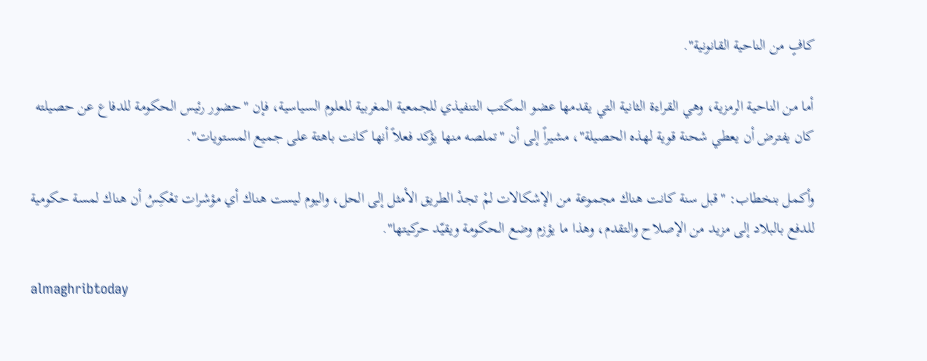كافٍ من الناحية القانونية".

أما من الناحية الرمزية، وهي القراءة الثانية التي يقدمها عضو المكتب التنفيذي للجمعية المغربية للعلوم السياسية، فإن "حضور رئيس الحكومة للدفاع عن حصيلته كان يفترض أن يعطي شحنة قوية لهذه الحصيلة"، مشيراً إلى أن "تملصه منها يؤكد فعلاً أنها كانت باهتة على جميع المستويات".

وأكمل بنخطاب: "قبل سنة كانت هناك مجموعة من الإشكالات لمْ تجدْ الطريق الأمثل إلى الحل، واليوم ليست هناك أي مؤشرات تعْكِسُ أن هناك لمسة حكومية للدفع بالبلاد إلى مزيد من الإصلاح والتقدم، وهذا ما يؤزم وضع الحكومة ويقيّد حركيتها".

almaghribtoday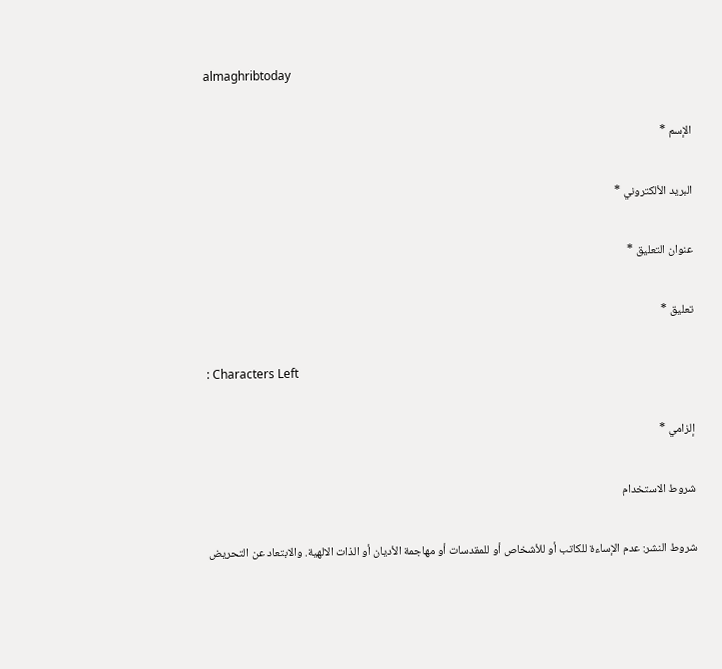almaghribtoday

الإسم *

البريد الألكتروني *

عنوان التعليق *

تعليق *

: Characters Left

إلزامي *

شروط الاستخدام

شروط النشر: عدم الإساءة للكاتب أو للأشخاص أو للمقدسات أو مهاجمة الأديان أو الذات الالهية. والابتعاد عن التحريض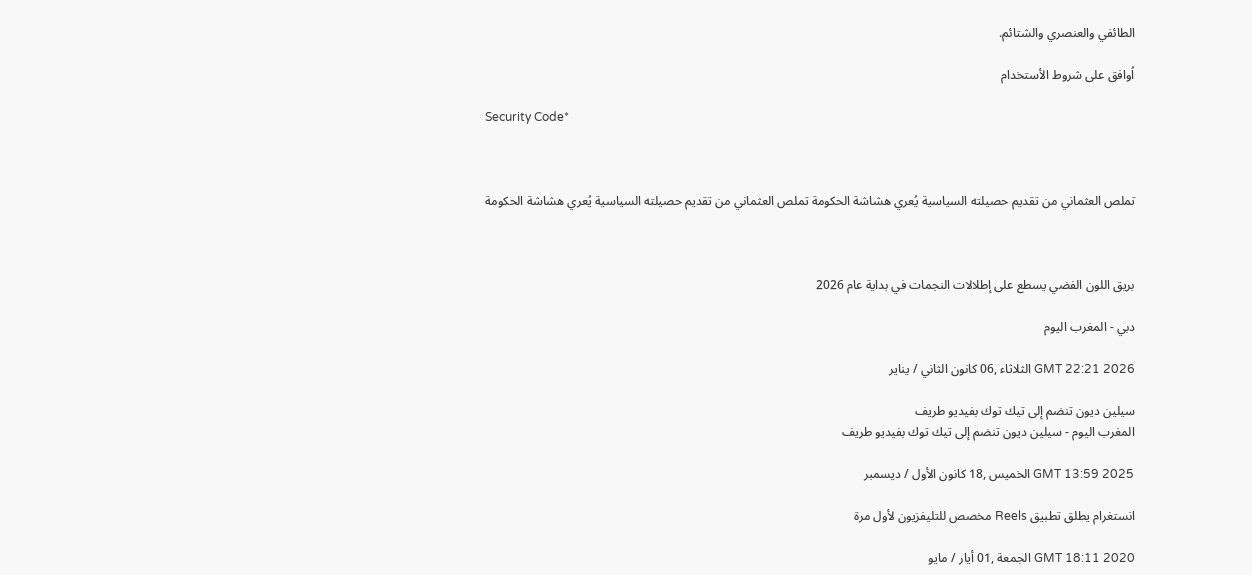الطائفي والعنصري والشتائم.

اُوافق على شروط الأستخدام

Security Code*



تملص العثماني من تقديم حصيلته السياسية يُعري هشاشة الحكومة تملص العثماني من تقديم حصيلته السياسية يُعري هشاشة الحكومة



بريق اللون الفضي يسطع على إطلالات النجمات في بداية عام 2026

دبي - المغرب اليوم

GMT 22:21 2026 الثلاثاء ,06 كانون الثاني / يناير

سيلين ديون تنضم إلى تيك توك بفيديو طريف
المغرب اليوم - سيلين ديون تنضم إلى تيك توك بفيديو طريف

GMT 13:59 2025 الخميس ,18 كانون الأول / ديسمبر

انستغرام يطلق تطبيق Reels مخصص للتليفزيون لأول مرة

GMT 18:11 2020 الجمعة ,01 أيار / مايو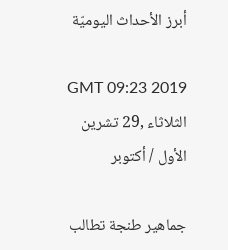أبرز الأحداث اليوميّة

GMT 09:23 2019 الثلاثاء ,29 تشرين الأول / أكتوبر

جماهير طنجة تطالب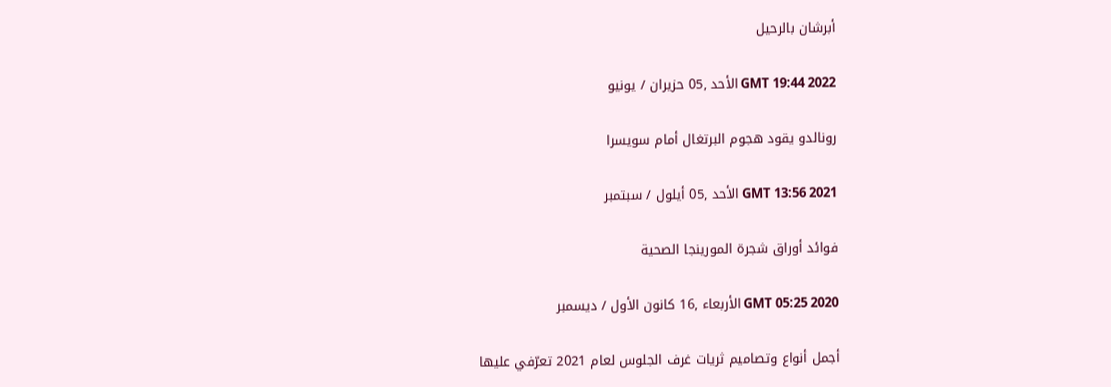أبرشان بالرحيل

GMT 19:44 2022 الأحد ,05 حزيران / يونيو

رونالدو يقود هجوم البرتغال أمام سويسرا

GMT 13:56 2021 الأحد ,05 أيلول / سبتمبر

فوائد أوراق شجرة المورينجا الصحية

GMT 05:25 2020 الأربعاء ,16 كانون الأول / ديسمبر

أجمل أنواع وتصاميم ثريات غرف الجلوس لعام 2021 تعرّفي عليها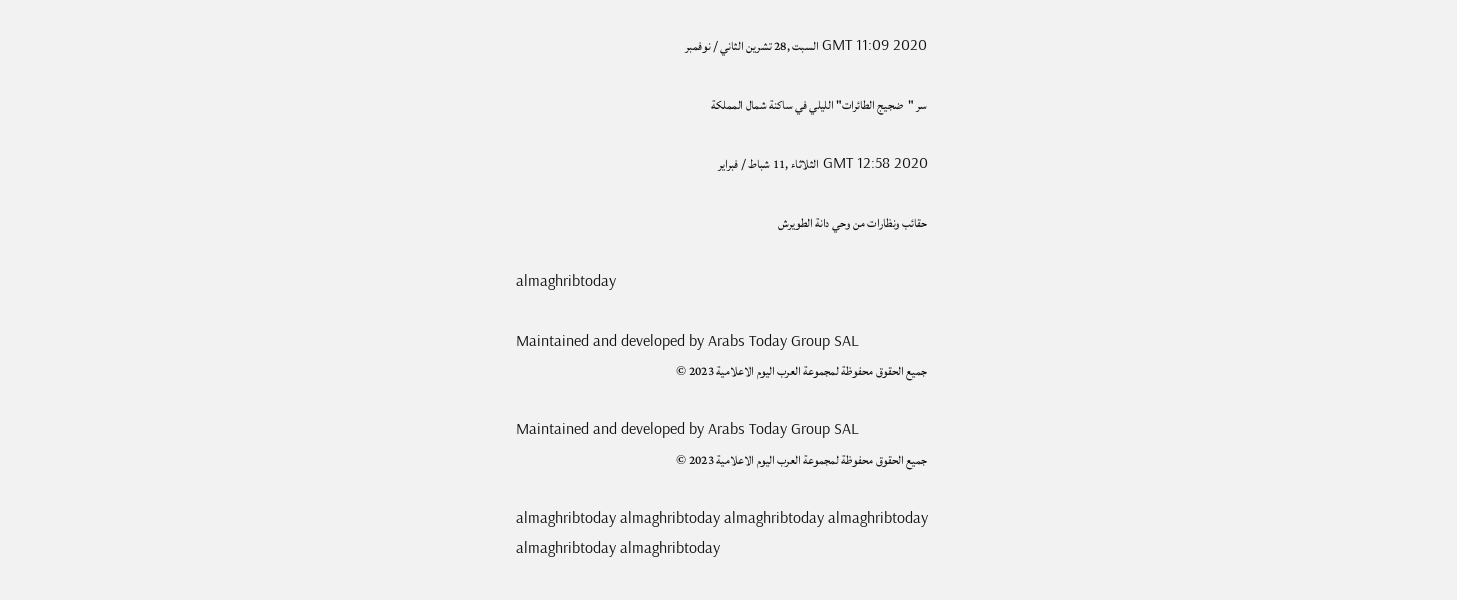GMT 11:09 2020 السبت ,28 تشرين الثاني / نوفمبر

سر "ضجيج الطائرات" الليلي في ساكنة شمال المملكة

GMT 12:58 2020 الثلاثاء ,11 شباط / فبراير

حقائب ونظارات من وحي دانة الطويرش

almaghribtoday

Maintained and developed by Arabs Today Group SAL
جميع الحقوق محفوظة لمجموعة العرب اليوم الاعلامية 2023 ©

Maintained and developed by Arabs Today Group SAL
جميع الحقوق محفوظة لمجموعة العرب اليوم الاعلامية 2023 ©

almaghribtoday almaghribtoday almaghribtoday almaghribtoday
almaghribtoday almaghribtoday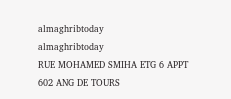almaghribtoday
almaghribtoday
RUE MOHAMED SMIHA ETG 6 APPT 602 ANG DE TOURS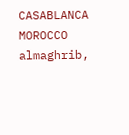CASABLANCA MOROCCO
almaghrib,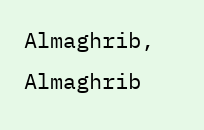Almaghrib, Almaghrib